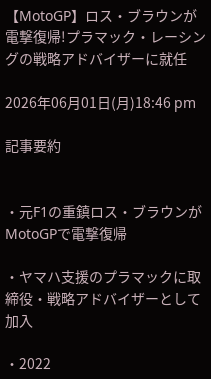【MotoGP】ロス・ブラウンが電撃復帰!プラマック・レーシングの戦略アドバイザーに就任

2026年06月01日(月)18:46 pm

記事要約


・元F1の重鎮ロス・ブラウンがMotoGPで電撃復帰

・ヤマハ支援のプラマックに取締役・戦略アドバイザーとして加入

・2022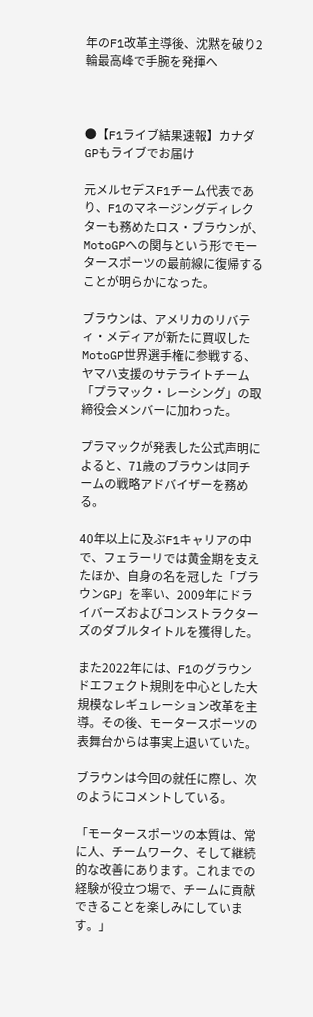年のF1改革主導後、沈黙を破り2輪最高峰で手腕を発揮へ



●【F1ライブ結果速報】カナダGPもライブでお届け

元メルセデスF1チーム代表であり、F1のマネージングディレクターも務めたロス・ブラウンが、MotoGPへの関与という形でモータースポーツの最前線に復帰することが明らかになった。

ブラウンは、アメリカのリバティ・メディアが新たに買収したMotoGP世界選手権に参戦する、ヤマハ支援のサテライトチーム「プラマック・レーシング」の取締役会メンバーに加わった。

プラマックが発表した公式声明によると、71歳のブラウンは同チームの戦略アドバイザーを務める。

40年以上に及ぶF1キャリアの中で、フェラーリでは黄金期を支えたほか、自身の名を冠した「ブラウンGP」を率い、2009年にドライバーズおよびコンストラクターズのダブルタイトルを獲得した。

また2022年には、F1のグラウンドエフェクト規則を中心とした大規模なレギュレーション改革を主導。その後、モータースポーツの表舞台からは事実上退いていた。

ブラウンは今回の就任に際し、次のようにコメントしている。

「モータースポーツの本質は、常に人、チームワーク、そして継続的な改善にあります。これまでの経験が役立つ場で、チームに貢献できることを楽しみにしています。」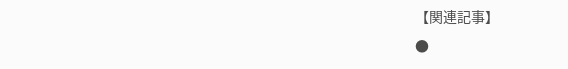【関連記事】
●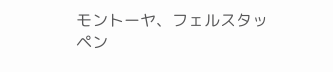モントーヤ、フェルスタッペン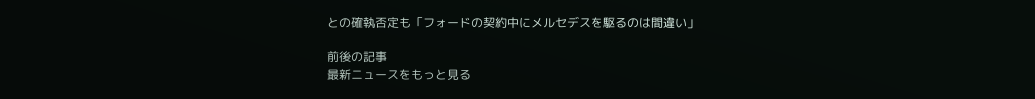との確執否定も「フォードの契約中にメルセデスを駆るのは間違い」

前後の記事
最新ニュースをもっと見る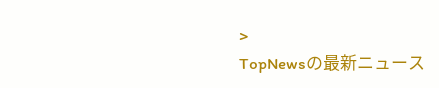>
TopNewsの最新ニュース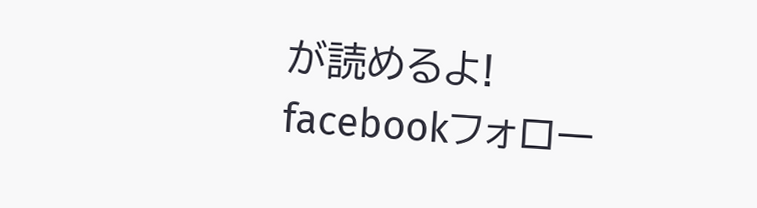が読めるよ!
facebookフォロー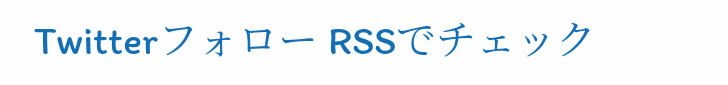Twitterフォロー RSSでチェック